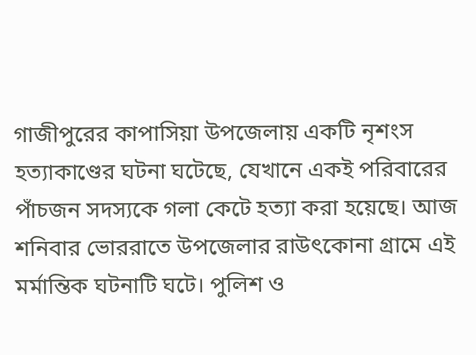গাজীপুরের কাপাসিয়া উপজেলায় একটি নৃশংস হত্যাকাণ্ডের ঘটনা ঘটেছে, যেখানে একই পরিবারের পাঁচজন সদস্যকে গলা কেটে হত্যা করা হয়েছে। আজ শনিবার ভোররাতে উপজেলার রাউৎকোনা গ্রামে এই মর্মান্তিক ঘটনাটি ঘটে। পুলিশ ও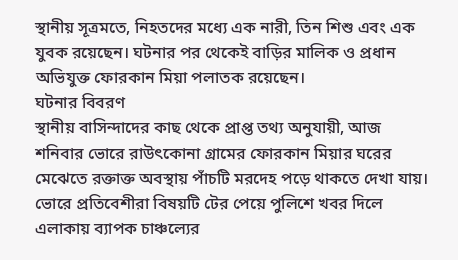স্থানীয় সূত্রমতে, নিহতদের মধ্যে এক নারী, তিন শিশু এবং এক যুবক রয়েছেন। ঘটনার পর থেকেই বাড়ির মালিক ও প্রধান অভিযুক্ত ফোরকান মিয়া পলাতক রয়েছেন।
ঘটনার বিবরণ
স্থানীয় বাসিন্দাদের কাছ থেকে প্রাপ্ত তথ্য অনুযায়ী, আজ শনিবার ভোরে রাউৎকোনা গ্রামের ফোরকান মিয়ার ঘরের মেঝেতে রক্তাক্ত অবস্থায় পাঁচটি মরদেহ পড়ে থাকতে দেখা যায়। ভোরে প্রতিবেশীরা বিষয়টি টের পেয়ে পুলিশে খবর দিলে এলাকায় ব্যাপক চাঞ্চল্যের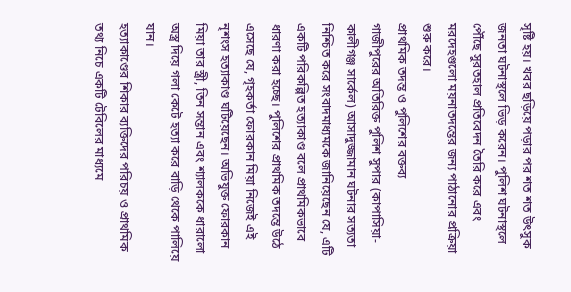সৃষ্টি হয়। খবর ছড়িয়ে পড়ার পর শত শত উৎসুক জনতা ঘটনাস্থলে ভিড় করেন। পুলিশ ঘটনাস্থলে পৌঁছে সুরতহাল প্রতিবেদন তৈরি করে এবং মরদেহগুলো ময়নাতদন্তের জন্য পাঠানোর প্রক্রিয়া শুরু করে।
প্রাথমিক তদন্ত ও পুলিশের বক্তব্য
গাজীপুরের অতিরিক্ত পুলিশ সুপার (কাপাসিয়া-কালীগঞ্জ সার্কেল) আসাদুজ্জামান ঘটনার সত্যতা নিশ্চিত করে সংবাদমাধ্যমকে জানিয়েছেন যে, এটি একটি পরিকল্পিত হত্যাকাণ্ড বলে প্রাথমিকভাবে ধারণা করা হচ্ছে। পুলিশের প্রাথমিক তদন্তে উঠে এসেছে যে, গৃহকর্তা ফোরকান মিয়া নিজেই এই নৃশংস হত্যাকাণ্ড ঘটিয়েছেন। অভিযুক্ত ফোরকান মিয়া তার স্ত্রী, তিন সন্তান এবং শ্যালককে ধারালো অস্ত্র দিয়ে গলা কেটে হত্যা করে বাড়ি থেকে পালিয়ে যান।
হত্যাকাণ্ডের শিকার ব্যক্তিদের পরিচয় ও প্রাথমিক তথ্য নিচে একটি টেবিলের মাধ্যমে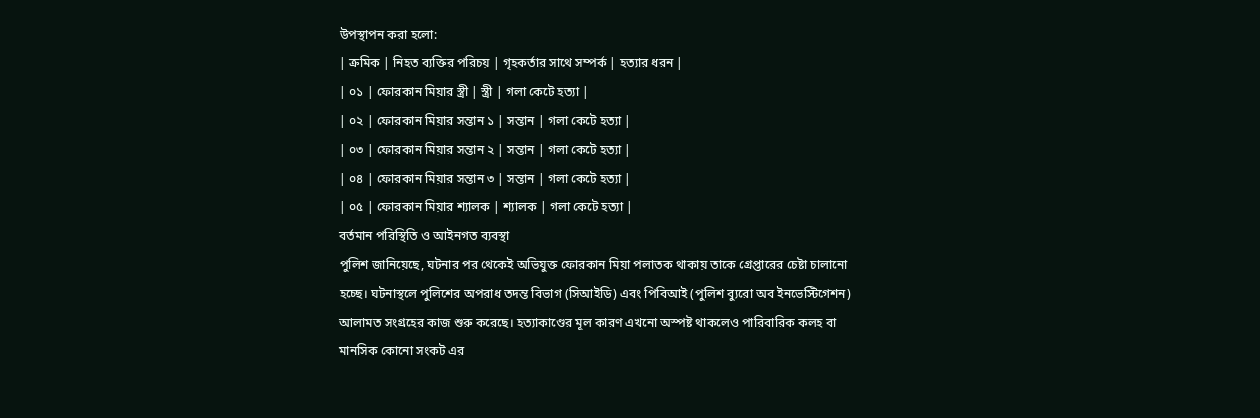উপস্থাপন করা হলো:
| ক্রমিক | নিহত ব্যক্তির পরিচয় | গৃহকর্তার সাথে সম্পর্ক | হত্যার ধরন |
| ০১ | ফোরকান মিয়ার স্ত্রী | স্ত্রী | গলা কেটে হত্যা |
| ০২ | ফোরকান মিয়ার সন্তান ১ | সন্তান | গলা কেটে হত্যা |
| ০৩ | ফোরকান মিয়ার সন্তান ২ | সন্তান | গলা কেটে হত্যা |
| ০৪ | ফোরকান মিয়ার সন্তান ৩ | সন্তান | গলা কেটে হত্যা |
| ০৫ | ফোরকান মিয়ার শ্যালক | শ্যালক | গলা কেটে হত্যা |
বর্তমান পরিস্থিতি ও আইনগত ব্যবস্থা
পুলিশ জানিয়েছে, ঘটনার পর থেকেই অভিযুক্ত ফোরকান মিয়া পলাতক থাকায় তাকে গ্রেপ্তারের চেষ্টা চালানো হচ্ছে। ঘটনাস্থলে পুলিশের অপরাধ তদন্ত বিভাগ (সিআইডি) এবং পিবিআই (পুলিশ ব্যুরো অব ইনভেস্টিগেশন) আলামত সংগ্রহের কাজ শুরু করেছে। হত্যাকাণ্ডের মূল কারণ এখনো অস্পষ্ট থাকলেও পারিবারিক কলহ বা মানসিক কোনো সংকট এর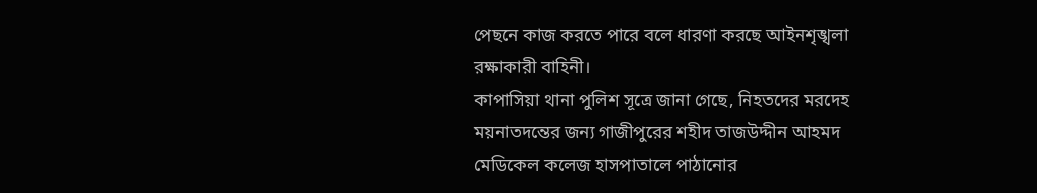পেছনে কাজ করতে পারে বলে ধারণা করছে আইনশৃঙ্খলা রক্ষাকারী বাহিনী।
কাপাসিয়া থানা পুলিশ সূত্রে জানা গেছে, নিহতদের মরদেহ ময়নাতদন্তের জন্য গাজীপুরের শহীদ তাজউদ্দীন আহমদ মেডিকেল কলেজ হাসপাতালে পাঠানোর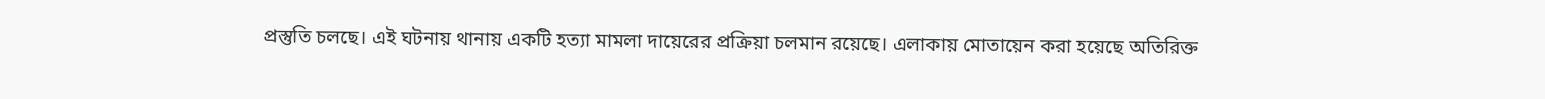প্রস্তুতি চলছে। এই ঘটনায় থানায় একটি হত্যা মামলা দায়েরের প্রক্রিয়া চলমান রয়েছে। এলাকায় মোতায়েন করা হয়েছে অতিরিক্ত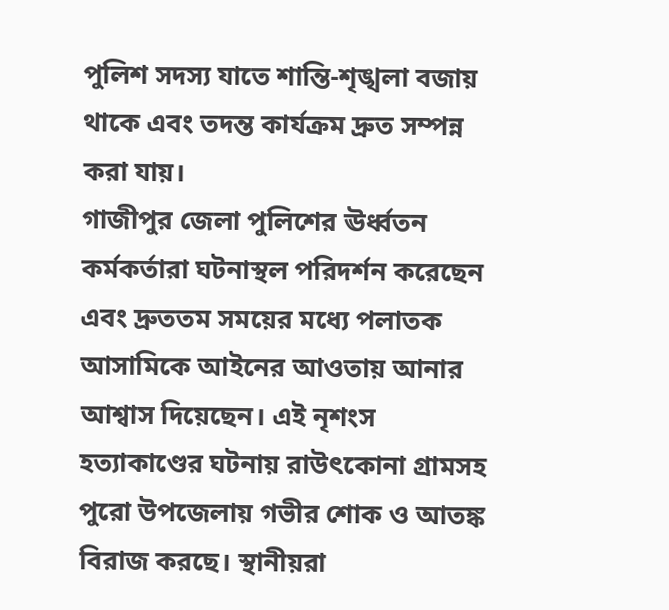পুলিশ সদস্য যাতে শান্তি-শৃঙ্খলা বজায় থাকে এবং তদন্ত কার্যক্রম দ্রুত সম্পন্ন করা যায়।
গাজীপুর জেলা পুলিশের ঊর্ধ্বতন কর্মকর্তারা ঘটনাস্থল পরিদর্শন করেছেন এবং দ্রুততম সময়ের মধ্যে পলাতক আসামিকে আইনের আওতায় আনার আশ্বাস দিয়েছেন। এই নৃশংস হত্যাকাণ্ডের ঘটনায় রাউৎকোনা গ্রামসহ পুরো উপজেলায় গভীর শোক ও আতঙ্ক বিরাজ করছে। স্থানীয়রা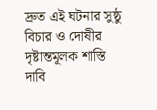দ্রুত এই ঘটনার সুষ্ঠু বিচার ও দোষীর দৃষ্টান্তমূলক শাস্তি দাবি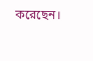করেছেন।